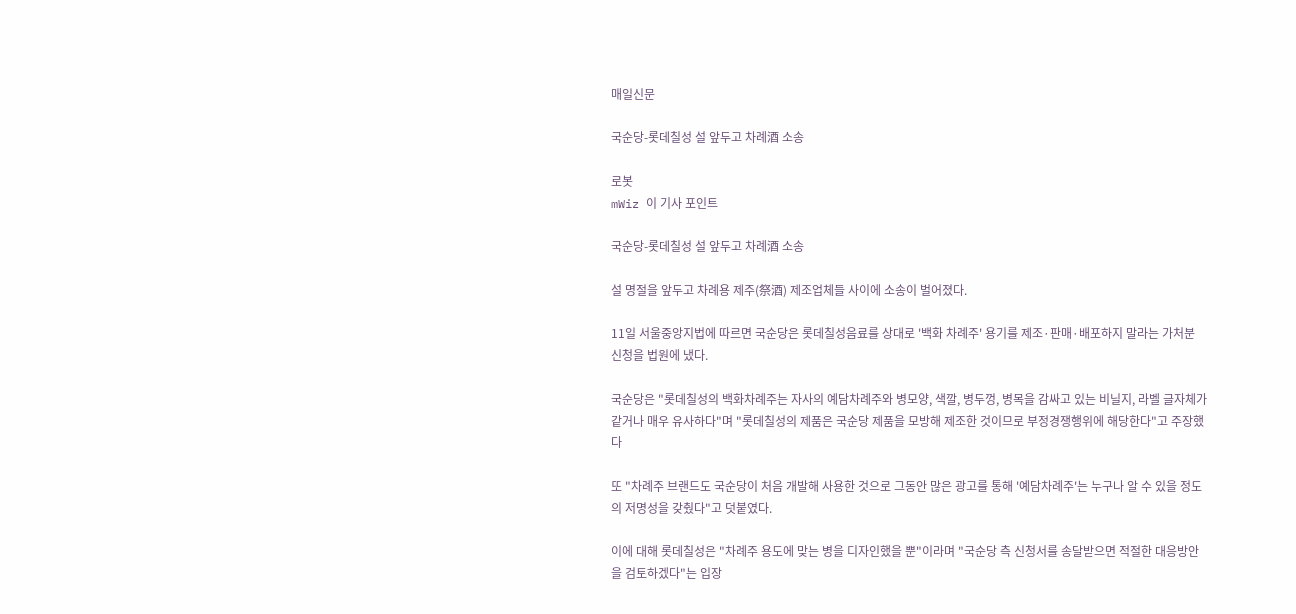매일신문

국순당-롯데칠성 설 앞두고 차례酒 소송

로봇
mWiz 이 기사 포인트

국순당-롯데칠성 설 앞두고 차례酒 소송

설 명절을 앞두고 차례용 제주(祭酒) 제조업체들 사이에 소송이 벌어졌다.

11일 서울중앙지법에 따르면 국순당은 롯데칠성음료를 상대로 '백화 차례주' 용기를 제조·판매·배포하지 말라는 가처분 신청을 법원에 냈다.

국순당은 "롯데칠성의 백화차례주는 자사의 예담차례주와 병모양, 색깔, 병두껑, 병목을 감싸고 있는 비닐지, 라벨 글자체가 같거나 매우 유사하다"며 "롯데칠성의 제품은 국순당 제품을 모방해 제조한 것이므로 부정경쟁행위에 해당한다"고 주장했다

또 "차례주 브랜드도 국순당이 처음 개발해 사용한 것으로 그동안 많은 광고를 통해 '예담차례주'는 누구나 알 수 있을 정도의 저명성을 갖췄다"고 덧붙였다.

이에 대해 롯데칠성은 "차례주 용도에 맞는 병을 디자인했을 뿐"이라며 "국순당 측 신청서를 송달받으면 적절한 대응방안을 검토하겠다"는 입장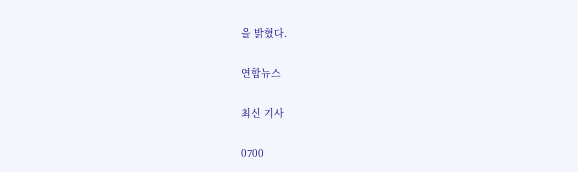을 밝혔다.

연합뉴스

최신 기사

0700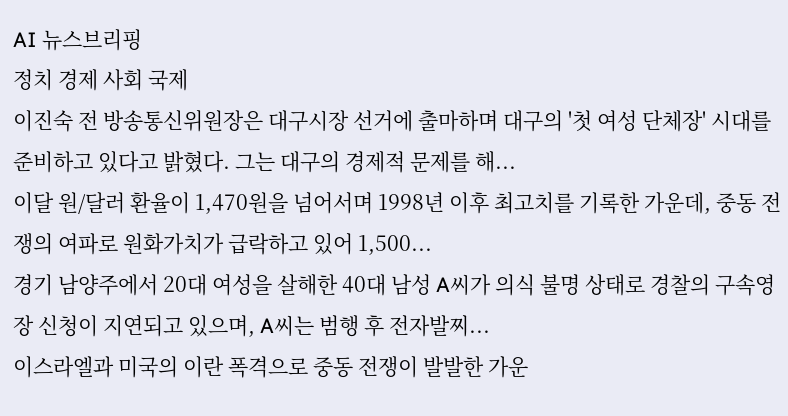AI 뉴스브리핑
정치 경제 사회 국제
이진숙 전 방송통신위원장은 대구시장 선거에 출마하며 대구의 '첫 여성 단체장' 시대를 준비하고 있다고 밝혔다. 그는 대구의 경제적 문제를 해...
이달 원/달러 환율이 1,470원을 넘어서며 1998년 이후 최고치를 기록한 가운데, 중동 전쟁의 여파로 원화가치가 급락하고 있어 1,500...
경기 남양주에서 20대 여성을 살해한 40대 남성 A씨가 의식 불명 상태로 경찰의 구속영장 신청이 지연되고 있으며, A씨는 범행 후 전자발찌...
이스라엘과 미국의 이란 폭격으로 중동 전쟁이 발발한 가운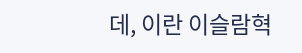데, 이란 이슬람혁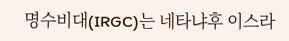명수비대(IRGC)는 네타냐후 이스라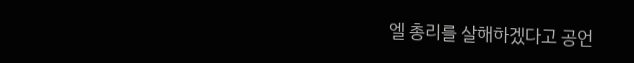엘 총리를 살해하겠다고 공언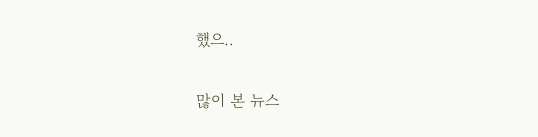했으..

많이 본 뉴스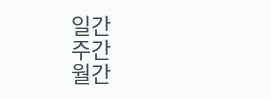일간
주간
월간